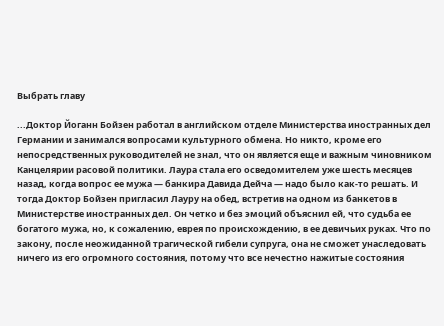Выбрать главу

...Доктор Йоганн Бойзен работал в английском отделе Министерства иностранных дел Германии и занимался вопросами культурного обмена. Но никто, кроме его непосредственных руководителей не знал, что он является еще и важным чиновником Канцелярии расовой политики. Лаура стала его осведомителем уже шесть месяцев назад, когда вопрос ее мужа — банкира Давида Дейча — надо было как-то решать. И тогда Доктор Бойзен пригласил Лауру на обед, встретив на одном из банкетов в Министерстве иностранных дел. Он четко и без эмоций объяснил ей, что судьба ее богатого мужа, но, к сожалению, еврея по происхождению, в ее девичьих руках. Что по закону, после неожиданной трагической гибели супруга, она не сможет унаследовать ничего из его огромного состояния, потому что все нечестно нажитые состояния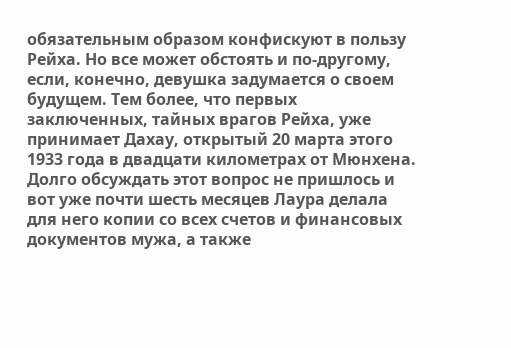обязательным образом конфискуют в пользу Рейха. Но все может обстоять и по-другому, если, конечно, девушка задумается о своем будущем. Тем более, что первых заключенных, тайных врагов Рейха, уже принимает Дахау, открытый 20 марта этого 1933 года в двадцати километрах от Мюнхена. Долго обсуждать этот вопрос не пришлось и вот уже почти шесть месяцев Лаура делала для него копии со всех счетов и финансовых документов мужа, а также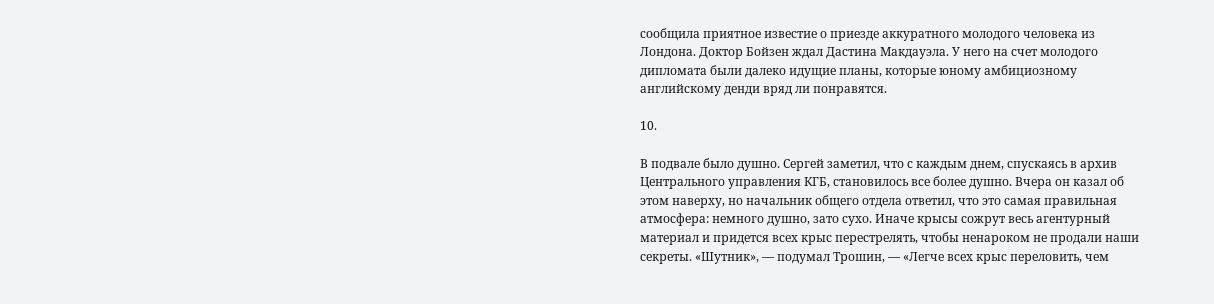сообщила приятное известие о приезде аккуратного молодого человека из Лондона. Доктор Бойзен ждал Дастина Макдауэла. У него на счет молодого дипломата были далеко идущие планы, которые юному амбициозному английскому денди вряд ли понравятся.

10.

В подвале было душно. Сергей заметил, что с каждым днем, спускаясь в архив Центрального управления КГБ, становилось все более душно. Вчера он казал об этом наверху, но начальник общего отдела ответил, что это самая правильная атмосфера: немного душно, зато сухо. Иначе крысы сожрут весь агентурный материал и придется всех крыс перестрелять, чтобы ненароком не продали наши секреты. «Шутник», — подумал Трошин, — «Легче всех крыс переловить, чем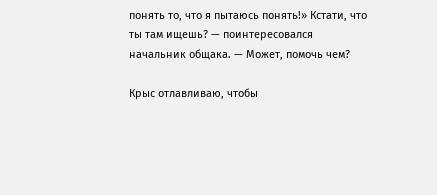понять то, что я пытаюсь понять!» Кстати, что ты там ищешь? — поинтересовался начальник общака. — Может, помочь чем?

Крыс отлавливаю, чтобы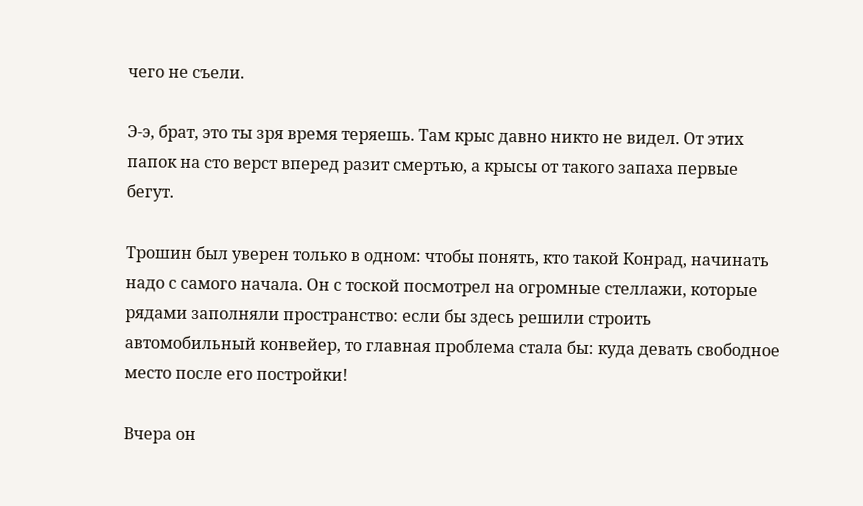чего не съели.

Э-э, брат, это ты зря время теряешь. Там крыс давно никто не видел. От этих папок на сто верст вперед разит смертью, а крысы от такого запаха первые бегут.

Трошин был уверен только в одном: чтобы понять, кто такой Конрад, начинать надо с самого начала. Он с тоской посмотрел на огромные стеллажи, которые рядами заполняли пространство: если бы здесь решили строить автомобильный конвейер, то главная проблема стала бы: куда девать свободное место после его постройки!

Вчера он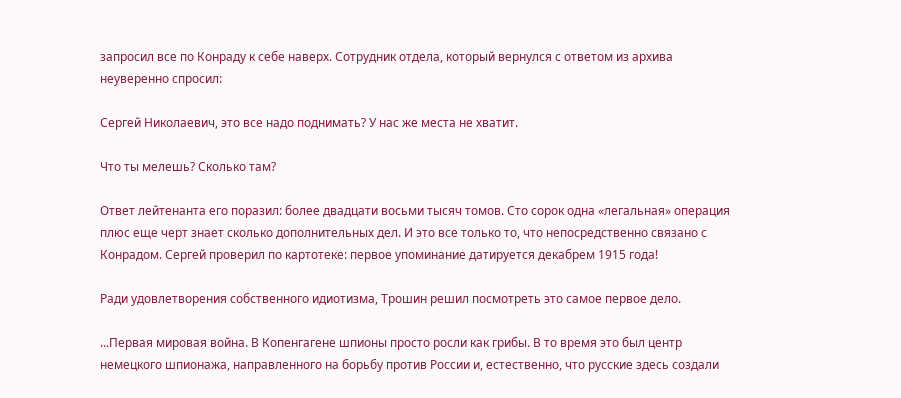запросил все по Конраду к себе наверх. Сотрудник отдела, который вернулся с ответом из архива неуверенно спросил:

Сергей Николаевич, это все надо поднимать? У нас же места не хватит.

Что ты мелешь? Сколько там?

Ответ лейтенанта его поразил: более двадцати восьми тысяч томов. Сто сорок одна «легальная» операция плюс еще черт знает сколько дополнительных дел. И это все только то, что непосредственно связано с Конрадом. Сергей проверил по картотеке: первое упоминание датируется декабрем 1915 года!

Ради удовлетворения собственного идиотизма, Трошин решил посмотреть это самое первое дело.

...Первая мировая война. В Копенгагене шпионы просто росли как грибы. В то время это был центр немецкого шпионажа, направленного на борьбу против России и, естественно, что русские здесь создали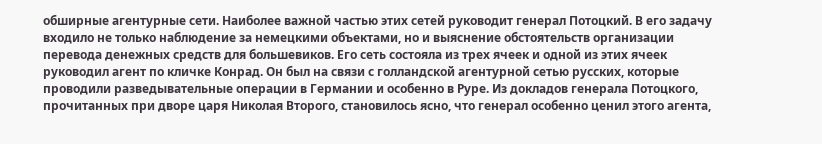обширные агентурные сети. Наиболее важной частью этих сетей руководит генерал Потоцкий. В его задачу входило не только наблюдение за немецкими объектами, но и выяснение обстоятельств организации перевода денежных средств для большевиков. Его сеть состояла из трех ячеек и одной из этих ячеек руководил агент по кличке Конрад. Он был на связи с голландской агентурной сетью русских, которые проводили разведывательные операции в Германии и особенно в Руре. Из докладов генерала Потоцкого, прочитанных при дворе царя Николая Второго, становилось ясно, что генерал особенно ценил этого агента,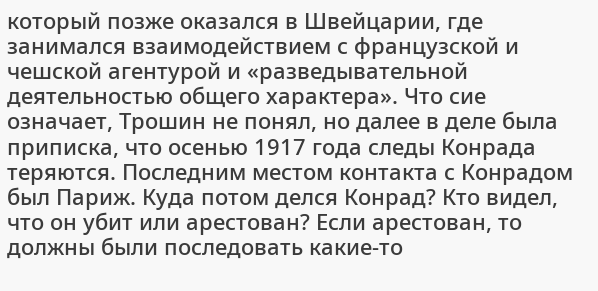который позже оказался в Швейцарии, где занимался взаимодействием с французской и чешской агентурой и «разведывательной деятельностью общего характера». Что сие означает, Трошин не понял, но далее в деле была приписка, что осенью 1917 года следы Конрада теряются. Последним местом контакта с Конрадом был Париж. Куда потом делся Конрад? Кто видел, что он убит или арестован? Если арестован, то должны были последовать какие-то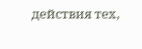действия тех,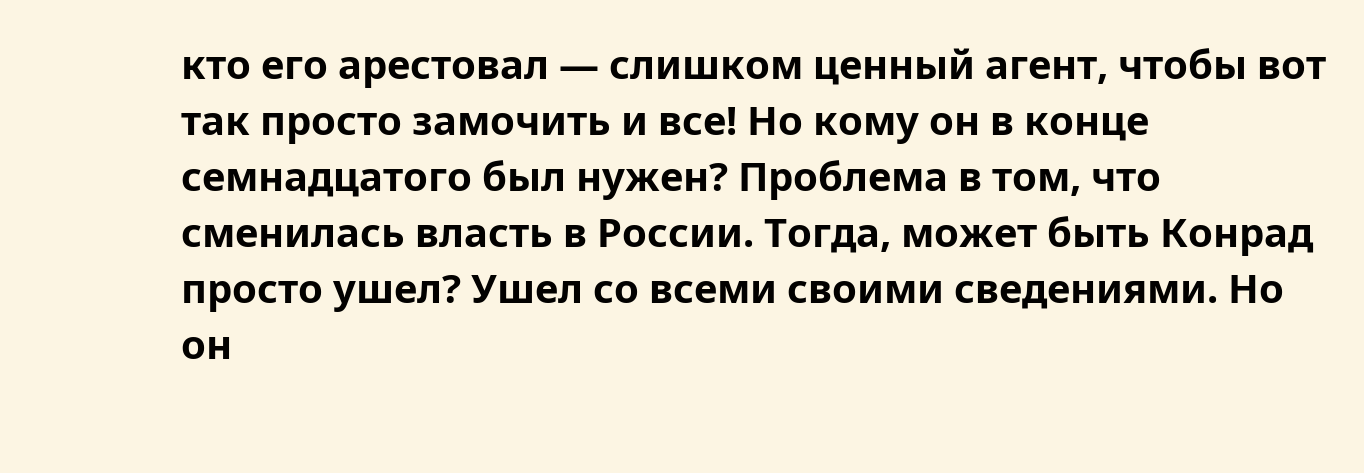кто его арестовал — слишком ценный агент, чтобы вот так просто замочить и все! Но кому он в конце семнадцатого был нужен? Проблема в том, что сменилась власть в России. Тогда, может быть Конрад просто ушел? Ушел со всеми своими сведениями. Но он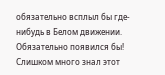обязательно всплыл бы где-нибудь в Белом движении. Обязательно появился бы! Слишком много знал этот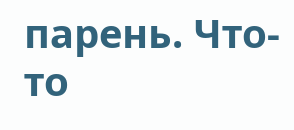парень. Что-то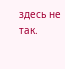здесь не так.